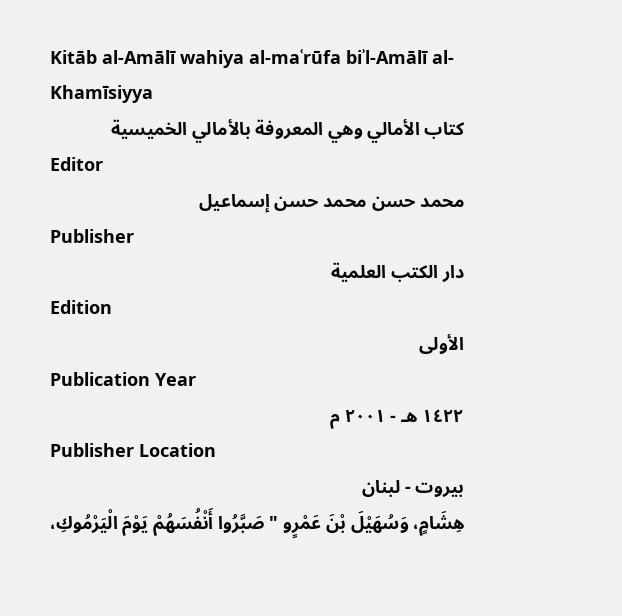Kitāb al-Amālī wahiya al-maʿrūfa biʾl-Amālī al-Khamīsiyya
كتاب الأمالي وهي المعروفة بالأمالي الخميسية
Editor
محمد حسن محمد حسن إسماعيل
Publisher
دار الكتب العلمية
Edition
الأولى
Publication Year
١٤٢٢ هـ - ٢٠٠١ م
Publisher Location
بيروت - لبنان
هِشَامٍ، وَسُهَيْلَ بْنَ عَمْرٍو " صَبَّرُوا أَنْفُسَهُمْ يَوْمَ الْيَرْمُوكِ،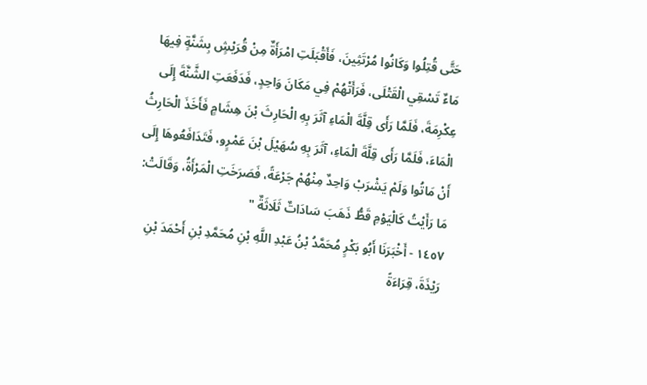حَتَّى قُتِلُوا وَكَانُوا مُرْتَثِينَ، فَأَقْبَلَتِ امْرَأَةٌ مِنْ قُرَيْشٍ بِشَنَّةٍ فِيهَا مَاءٌ تَسْقِي الْقَتْلَى، فَرَأَتْهُمْ فِي مَكَانَ وَاحِدٍ، فَدَفَعَتِ الشَّنَّةَ إِلَى عِكْرِمَةَ، فَلَمَّا رَأَى قِلَّةَ الْمَاءِ آثَرَ بِهِ الْحَارِثَ بْنَ هِشَامٍ فَأَخَذَ الْحَارِثُ الْمَاءَ، فَلَمَّا رَأَى قِلَّةَ الْمَاءِ، آثَرَ بِهِ سُهَيْلَ بْنَ عَمْرٍو، فَتَدَافَعُوهَا إِلَى أَنْ مَاتُوا وَلَمْ يَشْرَبْ وَاحِدٌ مِنْهُمْ جَرْعَةً، فَصَرَخَتِ الْمَرْأَةُ، وَقَالَتْ: مَا رَأَيْتُ كَالْيَوْمِ قَطُّ ذَهَبَ سَادَاتٌ ثَلَاثَةٌ "
١٤٥٧ - أَخْبَرَنَا أَبُو بَكْرٍ مُحَمَّدُ بْنُ عَبْدِ اللَّهِ بْنِ مُحَمَّدِ بْنِ أَحْمَدَ بْنِ رَيْذَةَ، قِرَاءَةً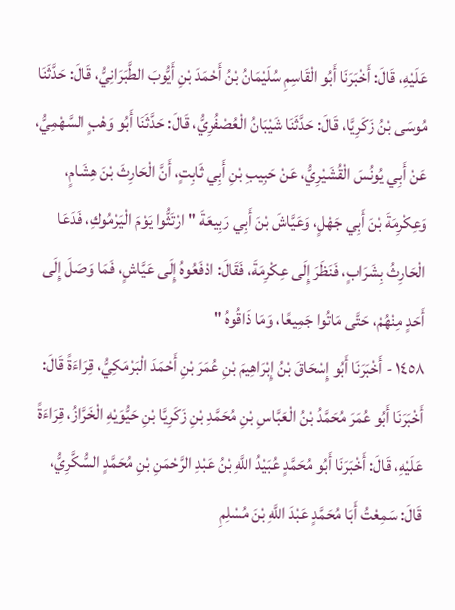عَلَيْهِ، قَالَ: أَخْبَرَنَا أَبُو الْقَاسِمِ سُلَيْمَانُ بْنُ أَحْمَدَ بْنِ أَيُّوبَ الطَّبَرَانِيُّ، قَالَ: حَدَّثَنَا مُوسَى بْنُ زَكَرِيَّا، قَالَ: حَدَّثَنَا شَيْبَانُ الْعُصْفُرِيُّ، قَالَ: حَدَّثَنَا أَبُو وَهْبٍ السَّهْمِيُّ، عَنْ أَبِي يُونُسَ الْقُشَيْرِيُّ، عَنْ حَبِيبِ بْنِ أَبِي ثَابِتٍ، أَنَّ الْحَارِثَ بْنَ هِشَامٍ، وَعِكْرِمَةَ بْنَ أَبِي جَهْلٍ، وَعَيَّاشَ بْنَ أَبِي رَبِيعَةَ " ارْتَثُّوا يَوْمَ الْيَرْمُوكِ، فَدَعَا الْحَارِثُ بِشَرَابٍ، فَنَظَرَ إِلَى عِكْرِمَةَ، فَقَالَ: ادْفَعُوهُ إِلَى عَيَّاشٍ، فَمَا وَصَلَ إِلَى أَحَدٍ مِنْهُمْ، حَتَّى مَاتُوا جَمِيعًا، وَمَا ذَاقُوهُ "
١٤٥٨ - أَخْبَرَنَا أَبُو إِسْحَاقَ بْنُ إِبْرَاهِيمَ بْنِ عُمَرَ بْنِ أَحْمَدَ الْبَرْمَكِيُّ، قِرَاءَةً قَالَ: أَخْبَرَنَا أَبُو عُمَرَ مُحَمَّدُ بْنُ الْعَبَّاسِ بْنِ مُحَمَّدِ بْنِ زَكَرِيَّا بْنِ حَيُّوَيْهِ الْخَرَّازُ، قِرَاءَةً عَلَيْهِ، قَالَ: أَخْبَرَنَا أَبُو مُحَمَّدٍ عُبَيْدُ اللَّهِ بْنُ عَبْدِ الرَّحْمَنِ بْنِ مُحَمَّدٍ السُّكَّرِيُّ، قَالَ: سَمِعْتُ أَبَا مُحَمَّدٍ عَبْدَ اللَّهِ بْنَ مُسْلِمِ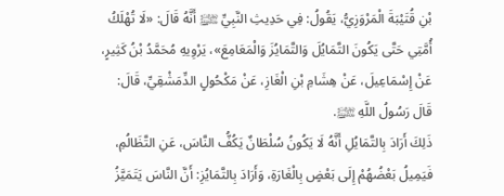بْنِ قُتَيْبَةَ الْمَرْوَزِيُّ، يَقُولُ: فِي حَدِيثِ النَّبِيِّ ﵌ أَنَّهُ قَالَ: «لَا تُهْلَكُ أُمَّتِي حَتَّى يَكُونَ التَّمَايُلَ وَالتَّمَايُزَ وَالْمَعَامِعَ»، يَرْوِيهِ مُحَمَّدُ بْنُ كَثِيرٍ، عَنْ إِسْمَاعِيلَ، عَنْ هِشَامِ بْنِ الْغَازِ، عَنْ مَكْحُولٍ الدِّمَشْقِيِّ، قَالَ: قَالَ رَسُولُ اللَّهِ ﵌.
ذَلِكَ أَرَادَ بِالتَّمَايُلِ أَنَّهُ لَا يَكُونُ سُلْطَانٌ يَكُفُّ النَّاسَ، عَنِ التَّظَالُمِ، فَيَمِيلُ بَعْضُهُمْ إِلَى بَعْضٍ بِالْغَارَةِ، وَأَرَادَ بِالتَّمَايُزِ: أَنَّ النَّاسَ يَتَمَيَّزُ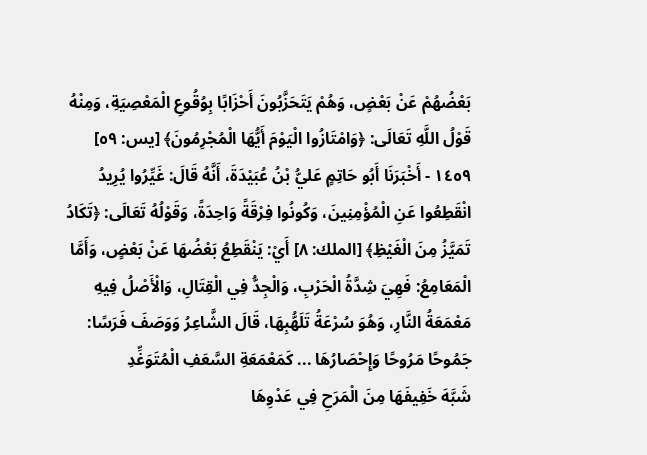بَعْضُهُمْ عَنْ بَعْضٍ، وَهُمْ يَتَحَزَّبُونَ أَحْزَابًا بِوُقُوعِ الْمَعْصِيَةِ، وَمِنْهُ قَوْلُ اللَّهِ تَعَالَى: ﴿وَامْتَازُوا الْيَوْمَ أَيُّهَا الْمُجْرِمُونَ﴾ [يس: ٥٩]
١٤٥٩ - أَخْبَرَنَا أَبُو حَاتِمٍ عَليُّ بْنُ عُبَيْدَةَ، أَنَّهُ قَالَ: غَيِّرُوا يُرِيدُ انْقَطِعُوا عَنِ الْمُؤْمِنِينَ، وَكُونُوا فِرْقَةً وَاحِدَةً، وَقَوْلُهُ تَعَالَى: ﴿تَكَادُ تَمَيَّزُ مِنَ الْغَيْظِ﴾ [الملك: ٨] أَيْ: يَنْقَطِعُ بَعْضُهَا عَنْ بَعْضٍ، وَأَمَّا الْمَعَامِعُ: فَهِيَ شِدَّةُ الْحَرْبِ، وَالْجِدُّ فِي الْقِتَالِ، وَالْأَصْلُ فِيهِ مَعْمَعَةُ النَّارِ، وَهُوَ سُرْعَةُ تَلَهُّبِهَا، قَالَ الشَّاعِرُ وَوَصَفَ فَرَسًا:
جَمُوحًا مَرُوحًا وَإِحْصَارُهَا ... كَمَعْمَعَةِ السَّعَفِ الْمُتَوَغِّدِ
شَبَّهَ خَفِيفَهَا مِنَ الْمَرَحِ فِي عَدْوِهَا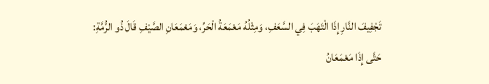تَجْفِيفَ النَّارِ إِذَا الْتَهَبَ فِي السَّعَفِ، وَمِثْلُهُ مَعْمَعَةُ الْحَرِّ، وَمَعْمَعَانِ الصَّيْفِ قَالَ ذُو الرُّمَّةِ:
حَتَّى إِذَا مَعْمَعَانُ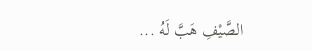الصَّيْفِ هَبَّ لَهُ ...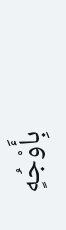بِأَوْجُهٍ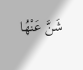شَنَّ عَنْهُا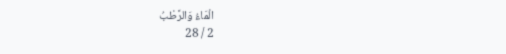الْمَاءُ وَالرَّطْبُ
2 / 28